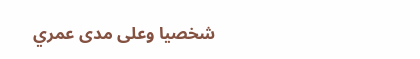شخصيا وعلى مدى عمري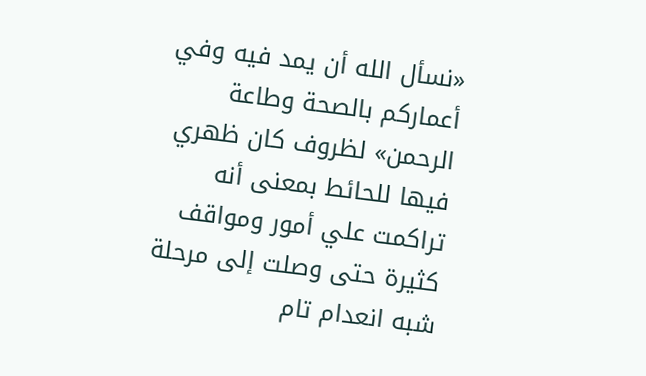«نسأل الله أن يمد فيه وفي أعماركم بالصحة وطاعة الرحمن» لظروف كان ظهري فيها للحائط بمعنى أنه تراكمت علي أمور ومواقف كثيرة حتى وصلت إلى مرحلة شبه انعدام تام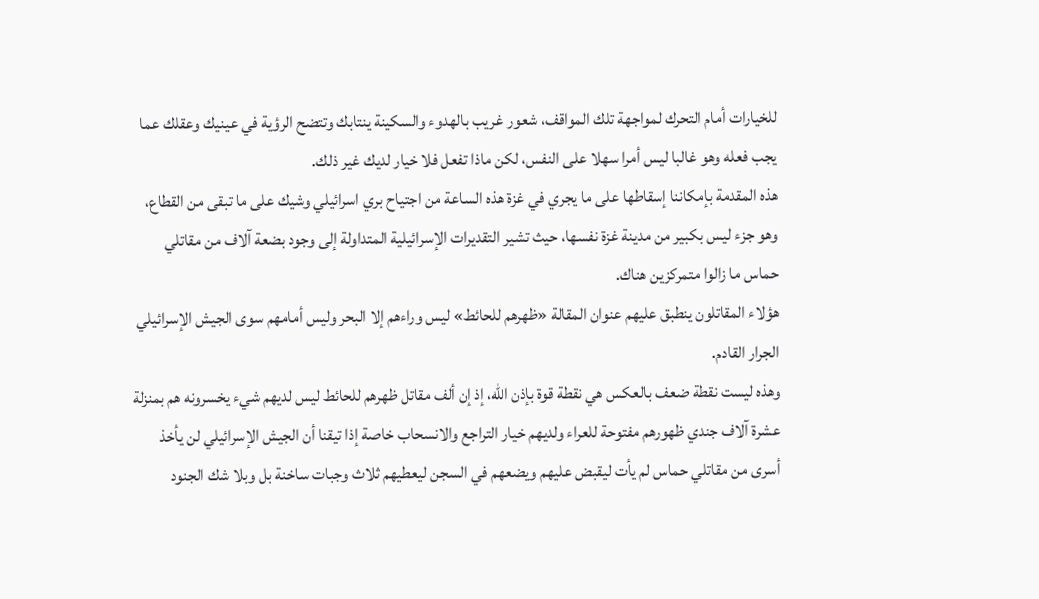للخيارات أمام التحرك لمواجهة تلك المواقف، شعور غريب بالهدوء والسكينة ينتابك وتتضح الرؤية في عينيك وعقلك عما يجب فعله وهو غالبا ليس أمرا سهلا على النفس، لكن ماذا تفعل فلا خيار لديك غير ذلك.
هذه المقدمة بإمكاننا إسقاطها على ما يجري في غزة هذه الساعة من اجتياح بري اسرائيلي وشيك على ما تبقى من القطاع، وهو جزء ليس بكبير من مدينة غزة نفسها، حيث تشير التقديرات الإسرائيلية المتداولة إلى وجود بضعة آلاف من مقاتلي حماس ما زالوا متمركزين هناك.
هؤلاء المقاتلون ينطبق عليهم عنوان المقالة «ظهرهم للحائط» ليس وراءهم إلا البحر وليس أمامهم سوى الجيش الإسرائيلي الجرار القادم.
وهذه ليست نقطة ضعف بالعكس هي نقطة قوة بإذن الله، إذ إن ألف مقاتل ظهرهم للحائط ليس لديهم شيء يخسرونه هم بمنزلة عشرة آلاف جندي ظهورهم مفتوحة للعراء ولديهم خيار التراجع والانسحاب خاصة إذا تيقنا أن الجيش الإسرائيلي لن يأخذ أسرى من مقاتلي حماس لم يأت ليقبض عليهم ويضعهم في السجن ليعطيهم ثلاث وجبات ساخنة بل وبلا شك الجنود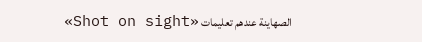الصهاينة عندهم تعليمات «Shot on sight»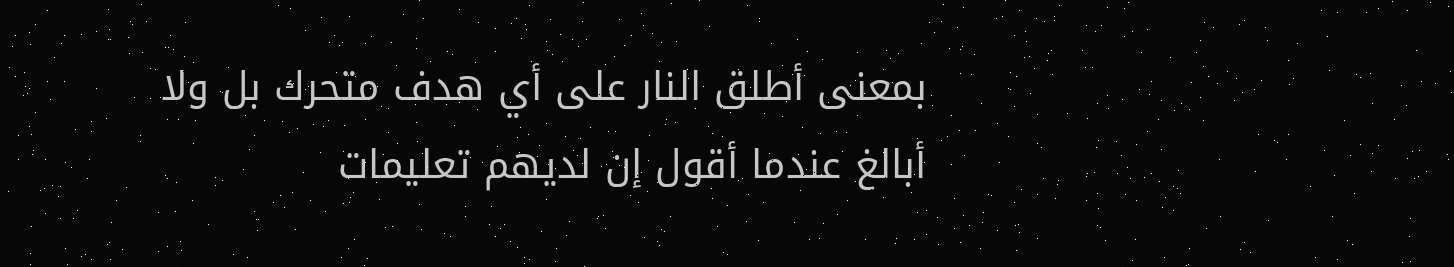بمعنى أطلق النار على أي هدف متحرك بل ولا أبالغ عندما أقول إن لديهم تعليمات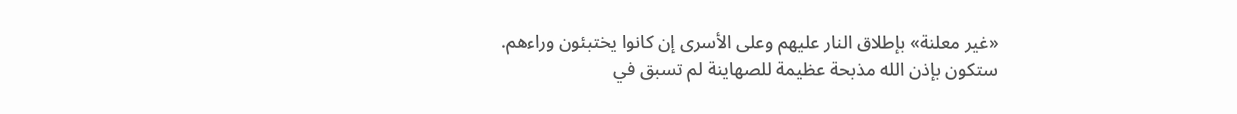«غير معلنة» بإطلاق النار عليهم وعلى الأسرى إن كانوا يختبئون وراءهم.
ستكون بإذن الله مذبحة عظيمة للصهاينة لم تسبق في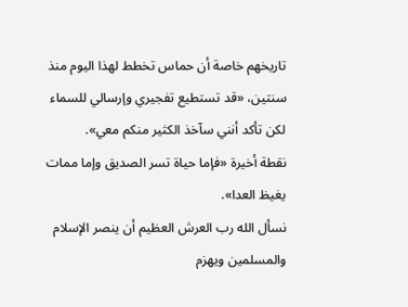تاريخهم خاصة أن حماس تخطط لهذا اليوم منذ سنتين، «قد تستطيع تفجيري وإرسالي للسماء لكن تأكد أنني سآخذ الكثير منكم معي».
نقطة أخيرة «فإما حياة تسر الصديق وإما ممات يغيظ العدا».
نسأل الله رب العرش العظيم أن ينصر الإسلام والمسلمين ويهزم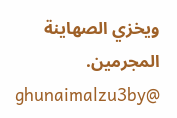ويخزي الصهاينة المجرمين.
ghunaimalzu3by@